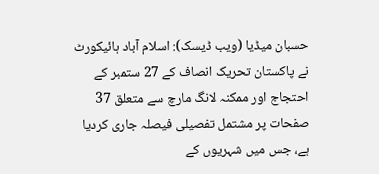حسبان میڈیا (ویب ڈیسک): اسلام آباد ہائیکورٹ نے پاکستان تحریک انصاف کے 27 ستمبر کے احتجاج اور ممکنہ لانگ مارچ سے متعلق 37 صفحات پر مشتمل تفصیلی فیصلہ جاری کردیا ہے، جس میں شہریوں کے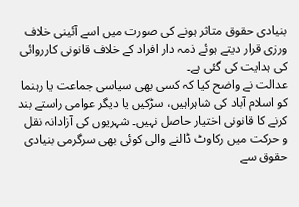بنیادی حقوق متاثر ہونے کی صورت میں اسے آئینی خلاف ورزی قرار دیتے ہوئے ذمہ دار افراد کے خلاف قانونی کارروائی کی ہدایت کی گئی ہے۔
عدالت نے واضح کیا کہ کسی بھی سیاسی جماعت یا رہنما کو اسلام آباد کی شاہراہیں، سڑکیں یا دیگر عوامی راستے بند کرنے کا قانونی اختیار حاصل نہیں۔ شہریوں کی آزادانہ نقل و حرکت میں رکاوٹ ڈالنے والی کوئی بھی سرگرمی بنیادی حقوق سے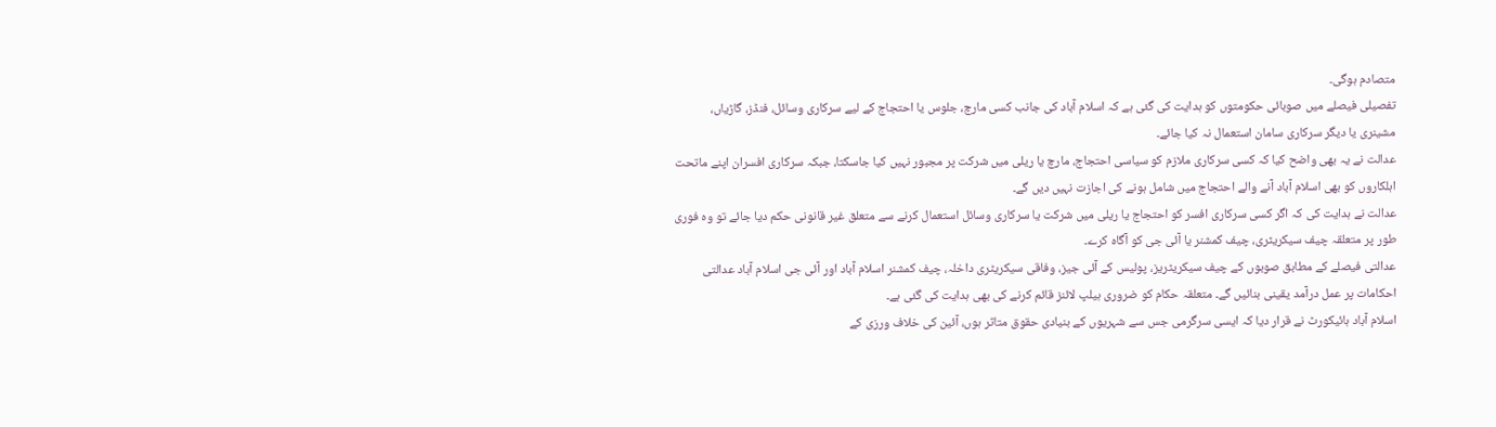متصادم ہوگی۔
تفصیلی فیصلے میں صوبائی حکومتوں کو ہدایت کی گئی ہے کہ اسلام آباد کی جانب کسی مارچ، جلوس یا احتجاج کے لیے سرکاری وسائل، فنڈز، گاڑیاں، مشینری یا دیگر سرکاری سامان استعمال نہ کیا جائے۔
عدالت نے یہ بھی واضح کیا کہ کسی سرکاری ملازم کو سیاسی احتجاج، مارچ یا ریلی میں شرکت پر مجبور نہیں کیا جاسکتا، جبکہ سرکاری افسران اپنے ماتحت اہلکاروں کو بھی اسلام آباد آنے والے احتجاج میں شامل ہونے کی اجازت نہیں دیں گے۔
عدالت نے ہدایت کی کہ اگر کسی سرکاری افسر کو احتجاج یا ریلی میں شرکت یا سرکاری وسائل استعمال کرنے سے متعلق غیر قانونی حکم دیا جائے تو وہ فوری طور پر متعلقہ چیف سیکریٹری، چیف کمشنر یا آئی جی کو آگاہ کرے۔
عدالتی فیصلے کے مطابق صوبوں کے چیف سیکریٹریز، پولیس کے آئی جیز، وفاقی سیکریٹری داخلہ، چیف کمشنر اسلام آباد اور آئی جی اسلام آباد عدالتی احکامات پر عمل درآمد یقینی بنائیں گے۔ متعلقہ حکام کو ضروری ہیلپ لائنز قائم کرنے کی بھی ہدایت کی گئی ہے۔
اسلام آباد ہائیکورٹ نے قرار دیا کہ ایسی سرگرمی جس سے شہریوں کے بنیادی حقوق متاثر ہوں، آئین کی خلاف ورزی کے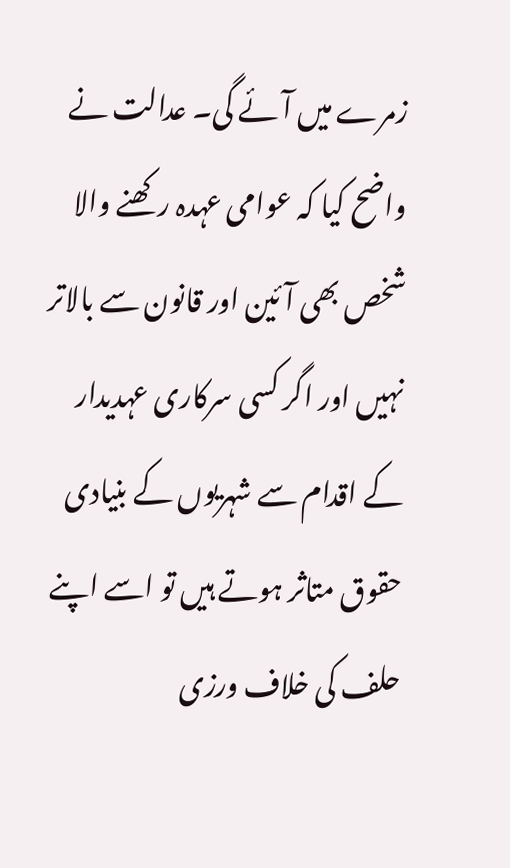زمرے میں آئے گی۔ عدالت نے واضح کیا کہ عوامی عہدہ رکھنے والا شخص بھی آئین اور قانون سے بالاتر نہیں اور اگر کسی سرکاری عہدیدار کے اقدام سے شہریوں کے بنیادی حقوق متاثر ہوتے ہیں تو اسے اپنے حلف کی خلاف ورزی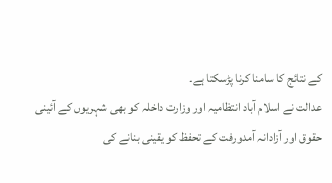کے نتائج کا سامنا کرنا پڑسکتا ہے۔
عدالت نے اسلام آباد انتظامیہ اور وزارت داخلہ کو بھی شہریوں کے آئینی حقوق اور آزادانہ آمدورفت کے تحفظ کو یقینی بنانے کی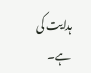ہدایت کی ہے۔